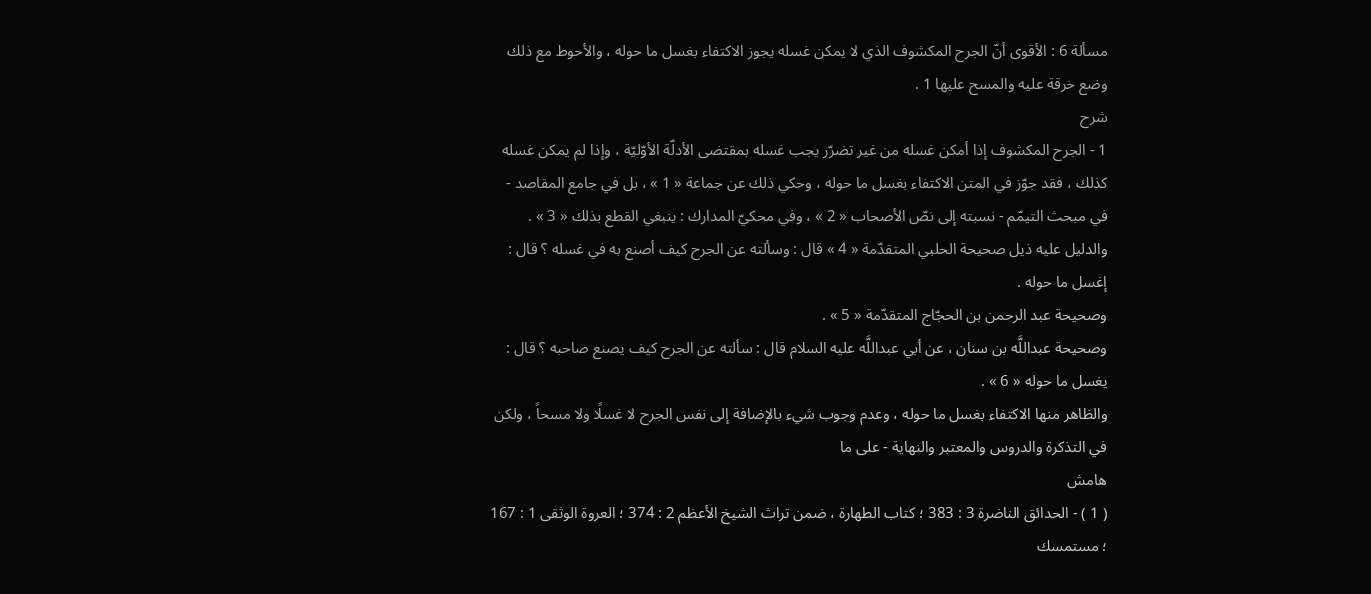مسألة 6 : الأقوى أنّ الجرح المكشوف الذي لا يمكن غسله يجوز الاكتفاء بغسل ما حوله ، والأحوط مع ذلك وضع خرقة عليه والمسح عليها 1 .
شرح
1 - الجرح المكشوف إذا أمكن غسله من غير تضرّر يجب غسله بمقتضى الأدلّة الأوّليّة ، وإذا لم يمكن غسله كذلك ، فقد جوّز في المتن الاكتفاء بغسل ما حوله ، وحكي ذلك عن جماعة « 1 » ، بل في جامع المقاصد - في مبحث التيمّم - نسبته إلى نصّ الأصحاب « 2 » ، وفي محكيّ المدارك : ينبغي القطع بذلك « 3 » .
والدليل عليه ذيل صحيحة الحلبي المتقدّمة « 4 » قال : وسألته عن الجرح كيف أصنع به في غسله ؟ قال : إغسل ما حوله .
وصحيحة عبد الرحمن بن الحجّاج المتقدّمة « 5 » .
وصحيحة عبداللَّه بن سنان ، عن أبي عبداللَّه عليه السلام قال : سألته عن الجرح كيف يصنع صاحبه ؟ قال : يغسل ما حوله « 6 » .
والظاهر منها الاكتفاء بغسل ما حوله ، وعدم وجوب شيء بالإضافة إلى نفس الجرح لا غسلًا ولا مسحاً ، ولكن في التذكرة والدروس والمعتبر والنهاية - على ما
هامش
( 1 ) - الحدائق الناضرة 3 : 383 ؛ كتاب الطهارة ، ضمن تراث الشيخ الأعظم 2 : 374 ؛ العروة الوثقى 1 : 167 ؛ مستمسك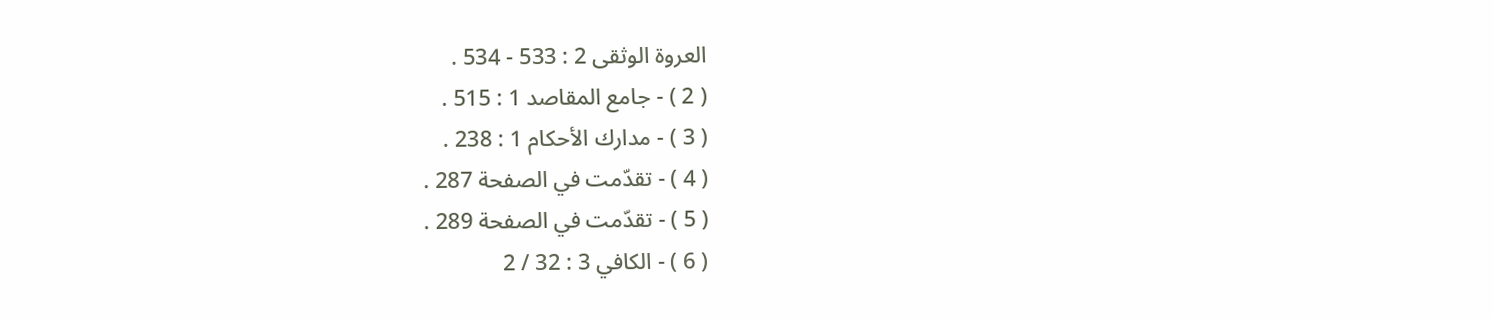العروة الوثقى 2 : 533 - 534 .
( 2 ) - جامع المقاصد 1 : 515 .
( 3 ) - مدارك الأحكام 1 : 238 .
( 4 ) - تقدّمت في الصفحة 287 .
( 5 ) - تقدّمت في الصفحة 289 .
( 6 ) - الكافي 3 : 32 / 2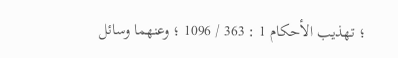؛ تهذيب الأحكام 1 : 363 / 1096 ؛ وعنهما وسائل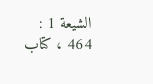الشيعة 1 : 464 ، كتاب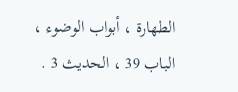الطهارة ، أبواب الوضوء ، الباب 39 ، الحديث 3 .